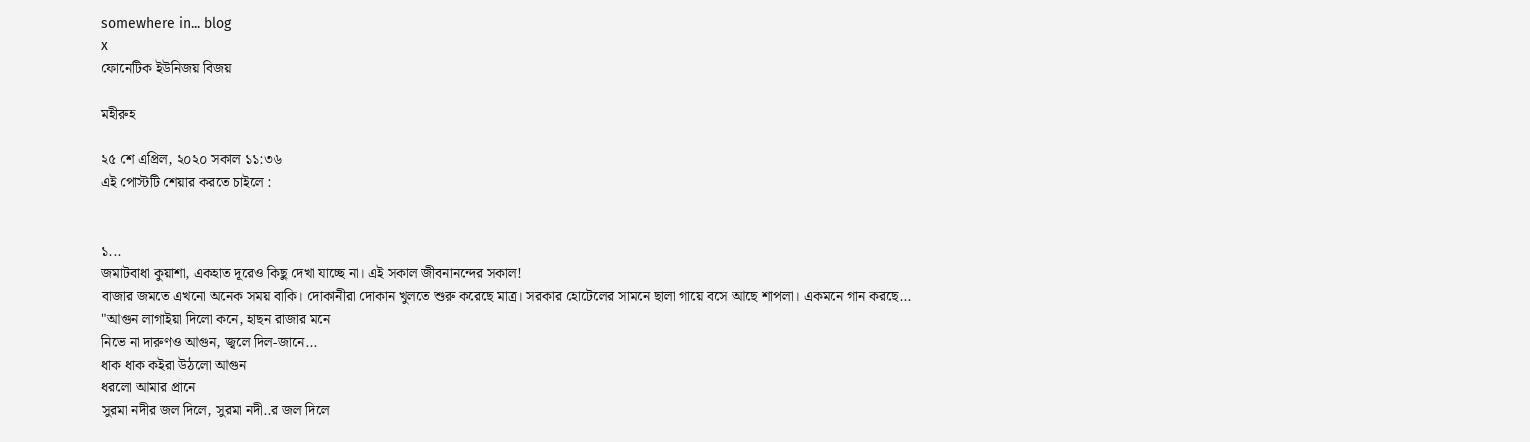somewhere in... blog
x
ফোনেটিক ইউনিজয় বিজয়

মহীরুহ

২৫ শে এপ্রিল, ২০২০ সকাল ১১:৩৬
এই পোস্টটি শেয়ার করতে চাইলে :


১...
জমাটবাধা কুয়াশা, একহাত দূরেও কিছু দেখা যাচ্ছে না। এই সকাল জীবনানন্দের সকাল!
বাজার জমতে এখনো অনেক সময় বাকি। দোকানীরা দোকান খুলতে শুরু করেছে মাত্র। সরকার হোটেলের সামনে ছালা গায়ে বসে আছে শাপলা। একমনে গান করছে...
"আগুন লাগাইয়া দিলো কনে, হাছন রাজার মনে
নিভে না দারুণও আগুন, জ্বলে দিল-জানে...
ধাক ধাক কইরা উঠলো আগুন
ধরলো আমার প্রানে
সুরমা নদীর জল দিলে, সুরমা নদী..র জল দিলে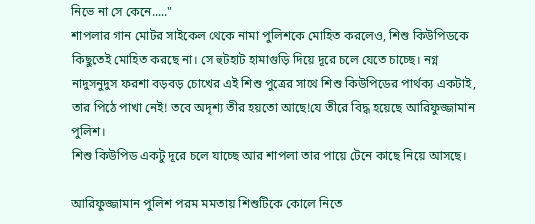নিভে না সে কেনে....."
শাপলার গান মোটর সাইকেল থেকে নামা পুলিশকে মোহিত করলেও, শিশু কিউপিডকে কিছুতেই মোহিত করছে না। সে হুটহাট হামাগুড়ি দিয়ে দূরে চলে যেতে চাচ্ছে। নগ্ন নাদুসনুদুস ফরশা বড়বড় চোখের এই শিশু পুত্রের সাথে শিশু কিউপিডের পার্থক্য একটাই, তার পিঠে পাখা নেই! তবে অদৃশ্য তীর হয়তো আছে!যে তীরে বিদ্ধ হয়েছে আরিফুজ্জামান পুলিশ।
শিশু কিউপিড একটু দূরে চলে যাচ্ছে আর শাপলা তার পায়ে টেনে কাছে নিয়ে আসছে।

আরিফুজ্জামান পুলিশ পরম মমতায় শিশুটিকে কোলে নিতে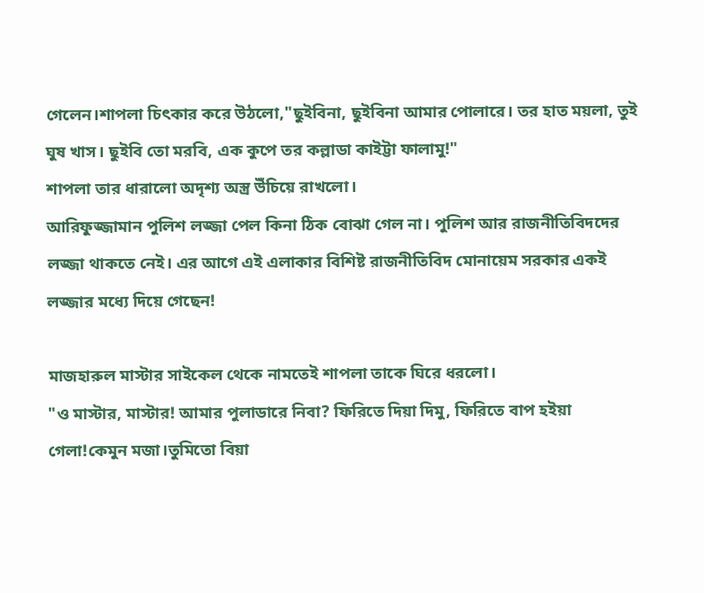গেলেন।শাপলা চিৎকার করে উঠলো,"ছুইবিনা, ছুইবিনা আমার পোলারে। তর হাত ময়লা, তুই ঘুষ খাস। ছুইবি তো মরবি, এক কুপে তর কল্লাডা কাইট্টা ফালামু!"
শাপলা তার ধারালো অদৃশ্য অস্ত্র উঁচিয়ে রাখলো।
আরিফুজ্জামান পুলিশ লজ্জা পেল কিনা ঠিক বোঝা গেল না। পুলিশ আর রাজনীতিবিদদের লজ্জা থাকতে নেই। এর আগে এই এলাকার বিশিষ্ট রাজনীতিবিদ মোনায়েম সরকার একই লজ্জার মধ্যে দিয়ে গেছেন!

মাজহারুল মাস্টার সাইকেল থেকে নামতেই শাপলা তাকে ঘিরে ধরলো।
"ও মাস্টার, মাস্টার! আমার পুলাডারে নিবা? ফিরিতে দিয়া দিমু, ফিরিতে বাপ হইয়া গেলা!কেমুন মজা।তুমিতো বিয়া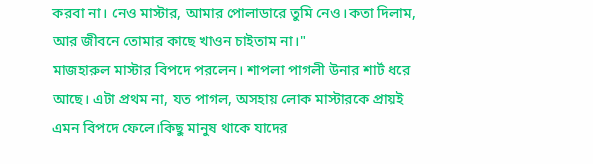করবা না। নেও মাস্টার, আমার পোলাডারে তুমি নেও।কতা দিলাম, আর জীবনে তোমার কাছে খাওন চাইতাম না।"
মাজহারুল মাস্টার বিপদে পরলেন। শাপলা পাগলী উনার শার্ট ধরে আছে। এটা প্রথম না, যত পাগল, অসহায় লোক মাস্টারকে প্রায়ই এমন বিপদে ফেলে।কিছু মানুষ থাকে যাদের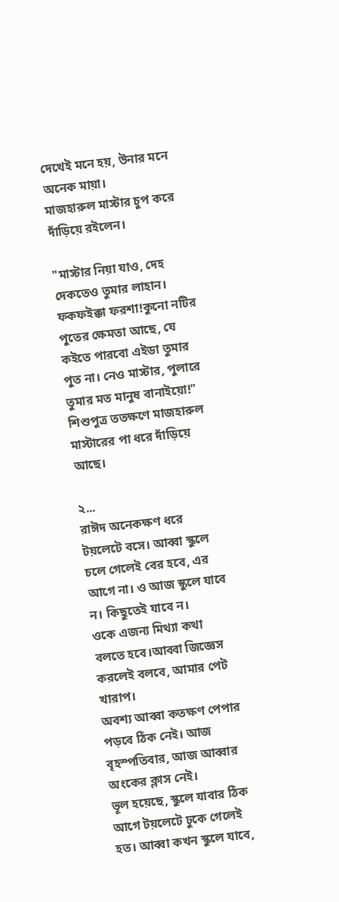দেখেই মনে হয়, উনার মনে অনেক মায়া।
মাজহারুল মাস্টার চুপ করে দাঁড়িয়ে রইলেন।

"মাস্টার নিয়া যাও, দেহ দেকতেও তুমার লাহান। ফকফইক্কা ফরশা!কুনো নটির পুতের ক্ষেমতা আছে, যে কইতে পারবো এইডা তুমার পুত না। নেও মাস্টার, পুলারে তুমার মত মানুষ বানাইয়ো!" শিশুপুত্র ততক্ষণে মাজহারুল মাস্টারের পা ধরে দাঁড়িয়ে আছে।

২...
রাঈদ অনেকক্ষণ ধরে টয়লেটে বসে। আব্বা স্কুলে চলে গেলেই বের হবে, এর আগে না। ও আজ স্কুলে যাবে ন। কিছুতেই যাবে ন।
ওকে এজন্য মিথ্যা কথা বলতে হবে।আব্বা জিজ্ঞেস করলেই বলবে, আমার পেট খারাপ।
অবশ্য আব্বা কতক্ষণ পেপার পড়বে ঠিক নেই। আজ বৃহস্পতিবার, আজ আব্বার অংকের ক্লাস নেই।
ভূল হয়েছে, স্কুলে যাবার ঠিক আগে টয়লেটে ঢুকে গেলেই হত। আব্বা কখন স্কুলে যাবে,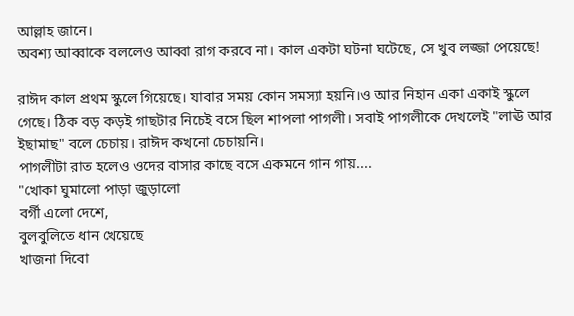আল্লাহ জানে।
অবশ্য আব্বাকে বললেও আব্বা রাগ করবে না। কাল একটা ঘটনা ঘটেছে, সে খুব লজ্জা পেয়েছে!

রাঈদ কাল প্রথম স্কুলে গিয়েছে। যাবার সময় কোন সমস্যা হয়নি।ও আর নিহান একা একাই স্কুলে গেছে। ঠিক বড় কড়ই গাছটার নিচেই বসে ছিল শাপলা পাগলী। সবাই পাগলীকে দেখলেই "লাঊ আর ইছামাছ" বলে চেচায়। রাঈদ কখনো চেচায়নি।
পাগলীটা রাত হলেও ওদের বাসার কাছে বসে একমনে গান গায়....
"খোকা ঘুমালো পাড়া জুড়ালো
বর্গী এলো দেশে,
বুলবুলিতে ধান খেয়েছে
খাজনা দিবো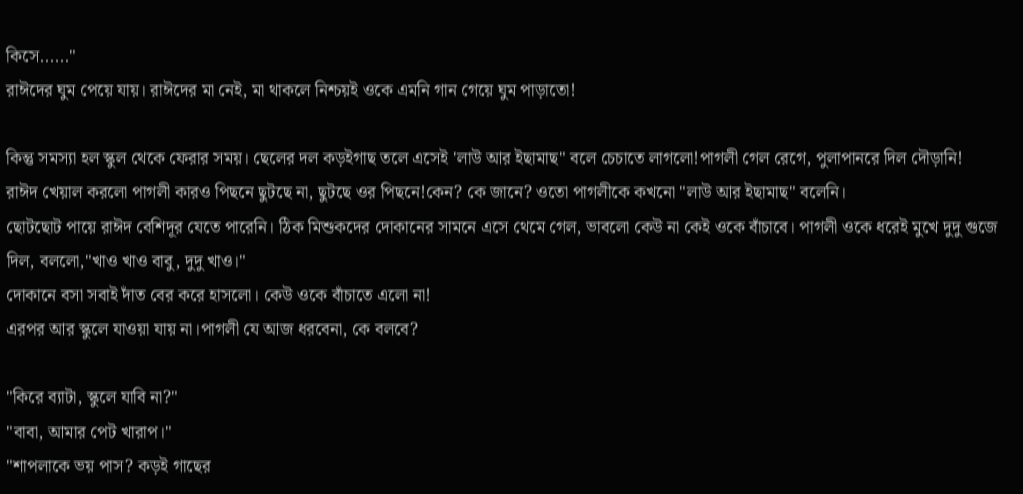কিসে......"
রাঈদের ঘুম পেয়ে যায়। রাঈদের মা নেই, মা থাকলে নিশ্চয়ই ওকে এমনি গান গেয়ে ঘুম পাড়াতো!

কিন্তু সমস্যা হল স্কুল থেকে ফেরার সময়। ছেলের দল কড়ইগাছ তলে এসেই 'লাউ আর ইছামাছ" বলে চেচাতে লাগলো!পাগলী গেল রেগে, পুলাপানরে দিল দৌড়ানি!
রাঈদ খেয়াল করলো পাগলী কারও পিছনে ছুটছে না, ছুটছে ওর পিছনে!কেন? কে জানে? ওতো পাগলীকে কখনো "লাউ আর ইছামাছ" বলেনি।
ছোটছোট পায়ে রাঈদ বেশিদূর যেতে পারেনি। ঠিক মিশুকদের দোকানের সামনে এসে থেমে গেল, ভাবলো কেউ না কেই ওকে বাঁচাবে। পাগলী ওকে ধরেই মুখে দুদু গুজে দিল, বললো,"খাও খাও বাবু, দুদু খাও।"
দোকানে বসা সবাই দাঁত বের করে হাসলো। কেউ ওকে বাঁচাতে এলো না!
এরপর আর স্কুলে যাওয়া যায় না।পাগলী যে আজ ধরবেনা, কে বলবে?

"কিরে ব্যাটা, স্কুলে যাবি না?"
"বাবা, আমার পেট খারাপ।"
"শাপলাকে ভয় পাস? কড়ই গাছের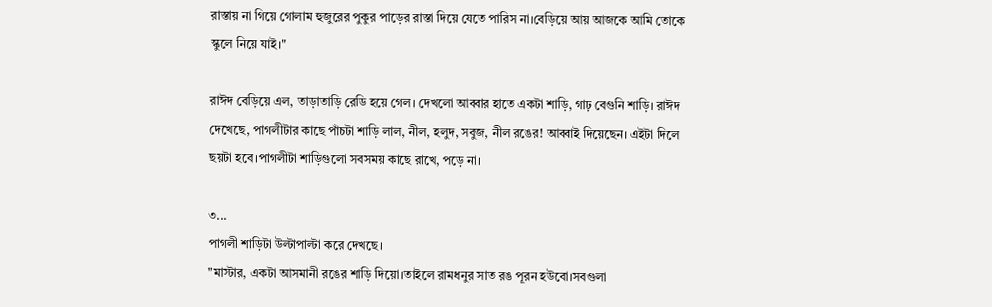রাস্তায় না গিয়ে গোলাম হুজুরের পুকুর পাড়ের রাস্তা দিয়ে যেতে পারিস না।বেড়িয়ে আয় আজকে আমি তোকে স্কুলে নিয়ে যাই।"

রাঈদ বেড়িয়ে এল, তাড়াতাড়ি রেডি হয়ে গেল। দেখলো আব্বার হাতে একটা শাড়ি, গাঢ় বেগুনি শাড়ি। রাঈদ দেখেছে, পাগলীটার কাছে পাঁচটা শাড়ি লাল, নীল, হলুদ, সবুজ, নীল রঙের! আব্বাই দিয়েছেন। এইটা দিলে ছয়টা হবে।পাগলীটা শাড়িগুলো সবসময় কাছে রাখে, পড়ে না।

৩...
পাগলী শাড়িটা উল্টাপাল্টা করে দেখছে।
"মাস্টার, একটা আসমানী রঙের শাড়ি দিয়ো।তাইলে রামধনুর সাত রঙ পূরন হউবো।সবগুলা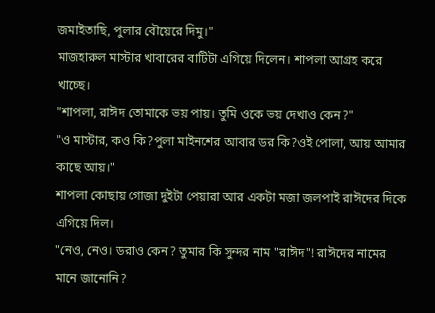জমাইতাছি, পুলার বৌয়েরে দিমু।"
মাজহারুল মাস্টার খাবারের বাটিটা এগিয়ে দিলেন। শাপলা আগ্রহ করে খাচ্ছে।
"শাপলা, রাঈদ তোমাকে ভয় পায়। তুমি ওকে ভয় দেখাও কেন?"
"ও মাস্টার, কও কি?পুলা মাইনশের আবার ডর কি?ওই পোলা, আয় আমার কাছে আয়।"
শাপলা কোছায় গোজা দুইটা পেয়ারা আর একটা মজা জলপাই রাঈদের দিকে এগিয়ে দিল।
"নেও, নেও। ডরাও কেন? তুমার কি সুন্দর নাম "রাঈদ"! রাঈদের নামের মানে জানোনি?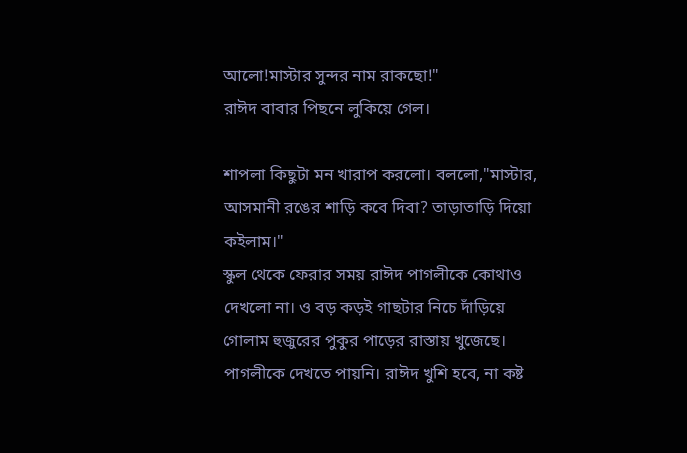আলো!মাস্টার সুন্দর নাম রাকছো!"
রাঈদ বাবার পিছনে লুকিয়ে গেল।

শাপলা কিছুটা মন খারাপ করলো। বললো,"মাস্টার, আসমানী রঙের শাড়ি কবে দিবা? তাড়াতাড়ি দিয়ো কইলাম।"
স্কুল থেকে ফেরার সময় রাঈদ পাগলীকে কোথাও দেখলো না। ও বড় কড়ই গাছটার নিচে দাঁড়িয়ে
গোলাম হুজুরের পুকুর পাড়ের রাস্তায় খুজেছে। পাগলীকে দেখতে পায়নি। রাঈদ খুশি হবে, না কষ্ট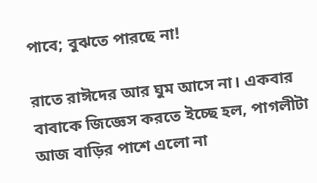পাবে; বুঝতে পারছে না!

রাতে রাঈদের আর ঘুম আসে না। একবার বাবাকে জিজ্ঞেস করতে ইচ্ছে হল, পাগলীটা আজ বাড়ির পাশে এলো না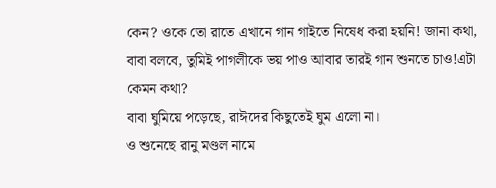কেন? ওকে তো রাতে এখানে গান গাইতে নিষেধ করা হয়নি! জানা কথা, বাবা বলবে, তুমিই পাগলীকে ভয় পাও আবার তারই গান শুনতে চাও!এটা কেমন কথা?
বাবা ঘুমিয়ে পড়েছে, রাঈদের কিছুতেই ঘুম এলো না।
ও শুনেছে রানু মণ্ডল নামে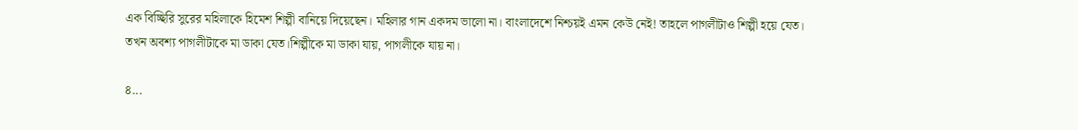এক বিচ্ছিরি সুরের মহিলাকে হিমেশ শিল্পী বানিয়ে দিয়েছেন। মহিলার গান একদম ভালো না। বাংলাদেশে নিশ্চয়ই এমন কেউ নেই! তাহলে পাগলীটাও শিল্পী হয়ে যেত।
তখন অবশ্য পাগলীটাকে মা ডাকা যেত।শিল্পীকে মা ডাকা যায়, পাগলীকে যায় না।

৪...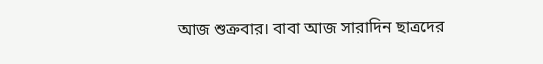আজ শুক্রবার। বাবা আজ সারাদিন ছাত্রদের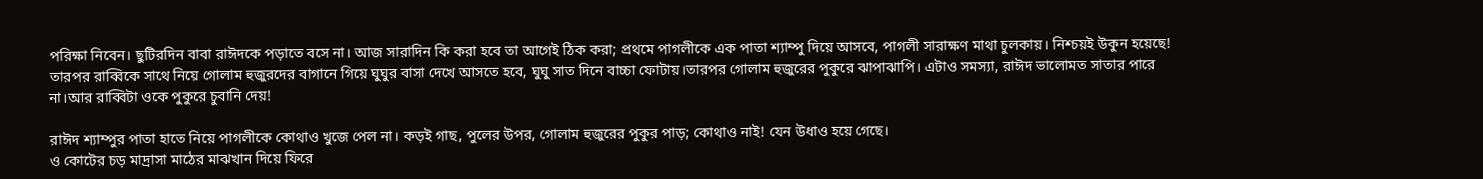পরিক্ষা নিবেন। ছুটিরদিন বাবা রাঈদকে পড়াতে বসে না। আজ সারাদিন কি করা হবে তা আগেই ঠিক করা; প্রথমে পাগলীকে এক পাতা শ্যাম্পু দিয়ে আসবে, পাগলী সারাক্ষণ মাথা চুলকায়। নিশ্চয়ই উকুন হয়েছে! তারপর রাব্বিকে সাথে নিয়ে গোলাম হুজুরদের বাগানে গিয়ে ঘুঘুর বাসা দেখে আসতে হবে, ঘুঘু সাত দিনে বাচ্চা ফোটায়।তারপর গোলাম হুজুরের পুকুরে ঝাপাঝাপি। এটাও সমস্যা, রাঈদ ভালোমত সাতার পারে না।আর রাব্বিটা ওকে পুকুরে চুবানি দেয়!

রাঈদ শ্যাম্পুর পাতা হাতে নিয়ে পাগলীকে কোথাও খুজে পেল না। কড়ই গাছ, পুলের উপর, গোলাম হুজুরের পুকুর পাড়; কোথাও নাই! যেন উধাও হয়ে গেছে।
ও কোটের চড় মাদ্রাসা মাঠের মাঝখান দিয়ে ফিরে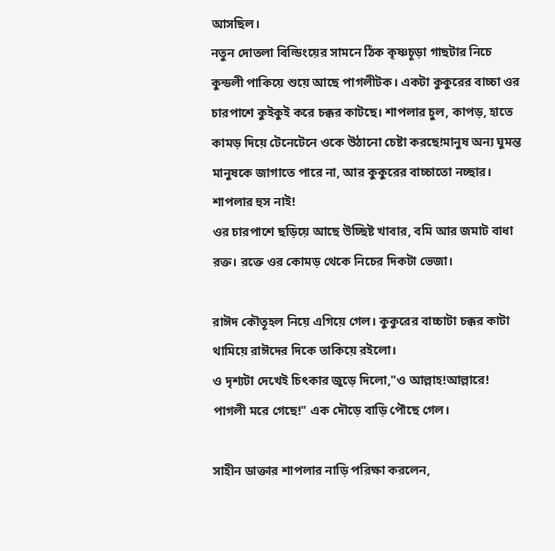আসছিল।
নতুন দোতলা বিল্ডিংয়ের সামনে ঠিক কৃষ্ণচূড়া গাছটার নিচে কুন্ডলী পাকিয়ে শুয়ে আছে পাগলীটক। একটা কুকুরের বাচ্চা ওর চারপাশে কুইকুই করে চক্কর কাটছে। শাপলার চুল, কাপড়, হাতে কামড় দিয়ে টেনেটেনে ওকে উঠানো চেষ্টা করছে!মানুষ অন্য ঘুমন্ত মানুষকে জাগাতে পারে না, আর কুকুরের বাচ্চাতো নচ্ছার।
শাপলার হুস নাই!
ওর চারপাশে ছড়িয়ে আছে উচ্ছিষ্ট খাবার, বমি আর জমাট বাধা রক্ত। রক্তে ওর কোমড় থেকে নিচের দিকটা ভেজা।

রাঈদ কৌতূহল নিয়ে এগিয়ে গেল। কুকুরের বাচ্চাটা চক্কর কাটা থামিয়ে রাঈদের দিকে তাকিয়ে রইলো।
ও দৃশ্যটা দেখেই চিৎকার জুড়ে দিলো,"ও আল্লাহ!আল্লারে! পাগলী মরে গেছে!" এক দৌড়ে বাড়ি পৌছে গেল।

সাহীন ডাক্তার শাপলার নাড়ি পরিক্ষা করলেন,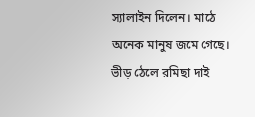স্যালাইন দিলেন। মাঠে অনেক মানুষ জমে গেছে। ভীড় ঠেলে রমিছা দাই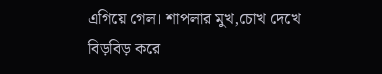এগিয়ে গেল। শাপলার মুখ,চোখ দেখে বিড়বিড় করে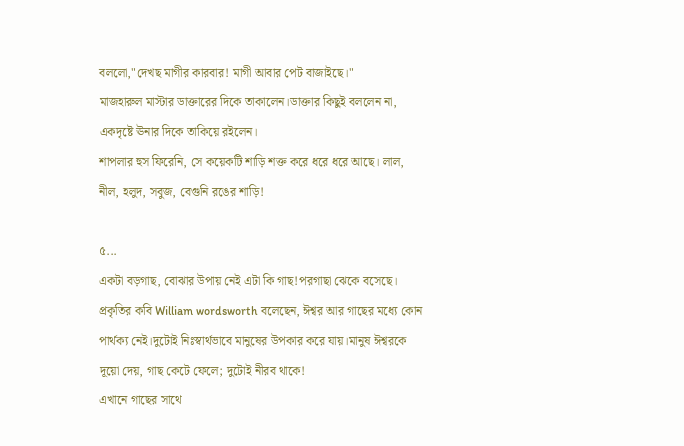বললো,"দেখছ মাগীর কারবার! মাগী আবার পেট বাজাইছে।"
মাজহারুল মাস্টার ডাক্তারের দিকে তাকালেন।ডাক্তার কিছুই বললেন না, একদৃষ্টে ঊনার দিকে তাকিয়ে রইলেন।
শাপলার হুস ফিরেনি, সে কয়েকটি শাড়ি শক্ত করে ধরে ধরে আছে। লাল, নীল, হলুদ, সবুজ, বেগুনি রঙের শাড়ি!

৫...
একটা বড়গাছ, বোঝার উপায় নেই এটা কি গাছ!পরগাছা ঝেকে বসেছে। প্রকৃতির কবি William wordsworth বলেছেন, ঈশ্বর আর গাছের মধ্যে কোন পার্থক্য নেই।দুটোই নিঃস্বার্থভাবে মানুষের উপকার করে যায়।মানুষ ঈশ্বরকে দূয়ো দেয়, গাছ কেটে ফেলে; দুটোই নীরব থাকে!
এখানে গাছের সাথে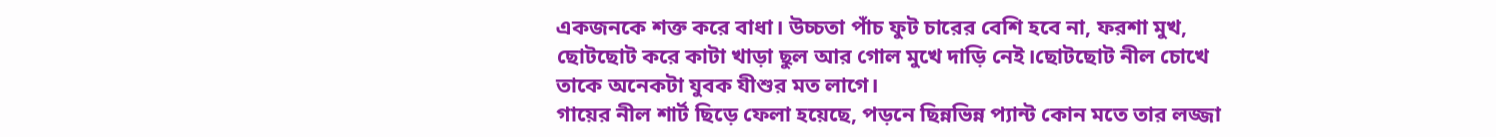একজনকে শক্ত করে বাধা। উচ্চতা পাঁচ ফুট চারের বেশি হবে না, ফরশা মুখ, ছোটছোট করে কাটা খাড়া ছুল আর গোল মুখে দাড়ি নেই।ছোটছোট নীল চোখে তাকে অনেকটা যুবক যীশুর মত লাগে।
গায়ের নীল শার্ট ছিড়ে ফেলা হয়েছে, পড়নে ছিন্নভিন্ন প্যান্ট কোন মতে তার লজ্জা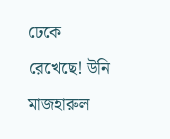ঢেকে রেখেছে! উনি মাজহারুল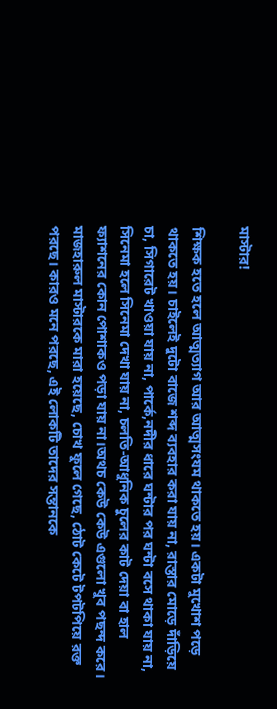মাস্টার!

শিক্ষক হতে হলে আত্মত্যাগ আর আত্মসংযম থাকতে হয়। একটা মুখোশ পড়ে থাকতে হয়। চাইলেই দুটো বাজে শব্দ ব্যবহার করা যায় না, রাস্তার মোড়ে দাঁড়িয়ে চা, সিগারেট খাওয়া যায় না, পার্কে,নদীর ধারে ঘন্টার পর ঘন্টা বসে থাকা যায় না, সিনেমা হলে সিনেমা দেখা যায় না, চলতি-আধুনিক চুলের কাট দেয়া বা হাল ফ্যাশনের কোন পোশাকও পড়া যায় না।অথচ কেউ কেউ এগুলো খুব পছন্দ করে।
মাজহারুল মাস্টারকে মারা হয়েছে, চোখ ফুলে গেছে, ঠোট কেটে টপটপিয়ে রক্ত পরছে। কারও মনে পরছে, এই লোকটি তাদের সন্তানকে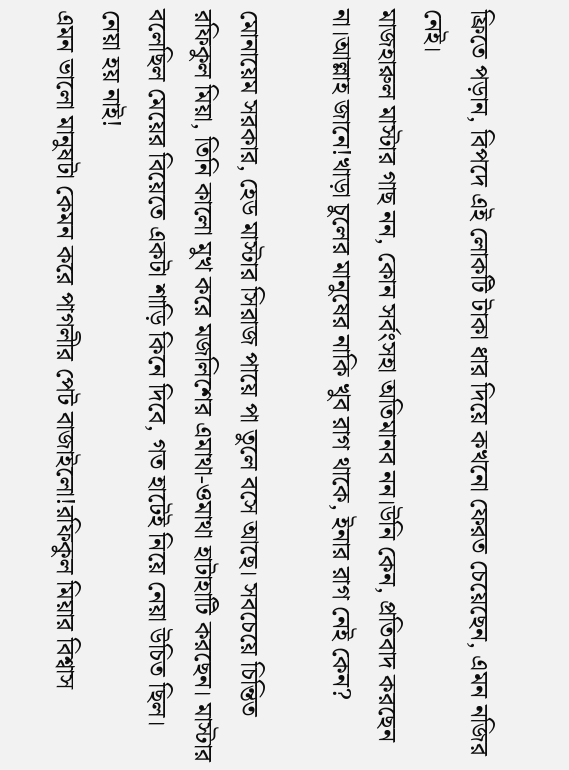ফ্রিতে পড়ান, বিপদে এই লোকটি টাকা ধার দিয়ে কখনো ফেরত চেয়েছেন, এমন নজির নেই।
মাজহারুল মাস্টার গাছ নন, কোন সর্বংসহা অতিমানব নন।উনি কেন, প্রতিবাদ করছেন না।আল্লাহ জানে!খাড়া চুলের মানুষের নাকি খুব রাগ থাকে, ইনার রাগ নেই কেন?

মোনায়েম সরকার, হেড মাস্টার সিরাজ পায়ে পা তুলে বসে আছে। সবচেয়ে চিন্তিত রফিকুল মিয়া, তিনি কালো মুখ করে মজলিশের এমাথা-ওমাথা হাটাহাটি করছেন। মাস্টার বলেছিল মেয়ের বিয়েতে একটা শাড়ি কিনে দিবে, গত হাটেই নিয়ে নেয়া উচিত ছিল। নেয়া হয় নাই!
এমন ভালো মানুষটা কেমন করে পাগলীর পেট বাজাইলো!রফিকুল মিয়ার বিশ্বাস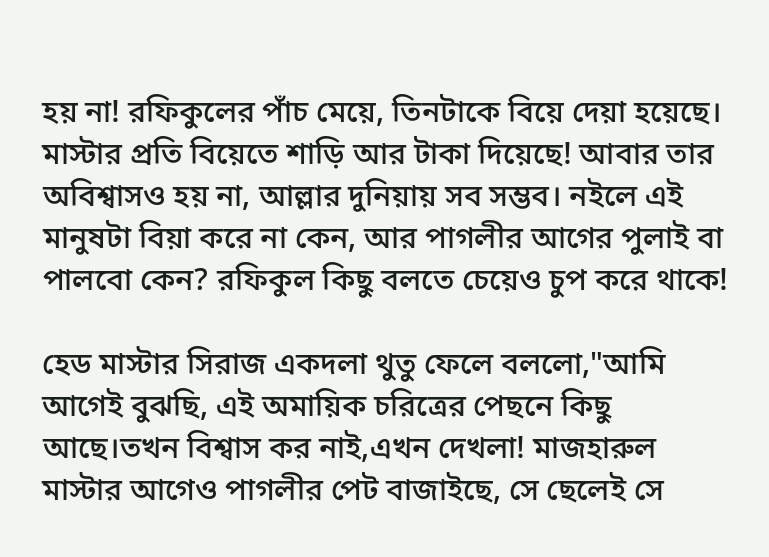হয় না! রফিকুলের পাঁচ মেয়ে, তিনটাকে বিয়ে দেয়া হয়েছে। মাস্টার প্রতি বিয়েতে শাড়ি আর টাকা দিয়েছে! আবার তার অবিশ্বাসও হয় না, আল্লার দুনিয়ায় সব সম্ভব। নইলে এই মানুষটা বিয়া করে না কেন, আর পাগলীর আগের পুলাই বা পালবো কেন? রফিকুল কিছু বলতে চেয়েও চুপ করে থাকে!

হেড মাস্টার সিরাজ একদলা থুতু ফেলে বললো,"আমি আগেই বুঝছি, এই অমায়িক চরিত্রের পেছনে কিছু আছে।তখন বিশ্বাস কর নাই,এখন দেখলা! মাজহারুল মাস্টার আগেও পাগলীর পেট বাজাইছে, সে ছেলেই সে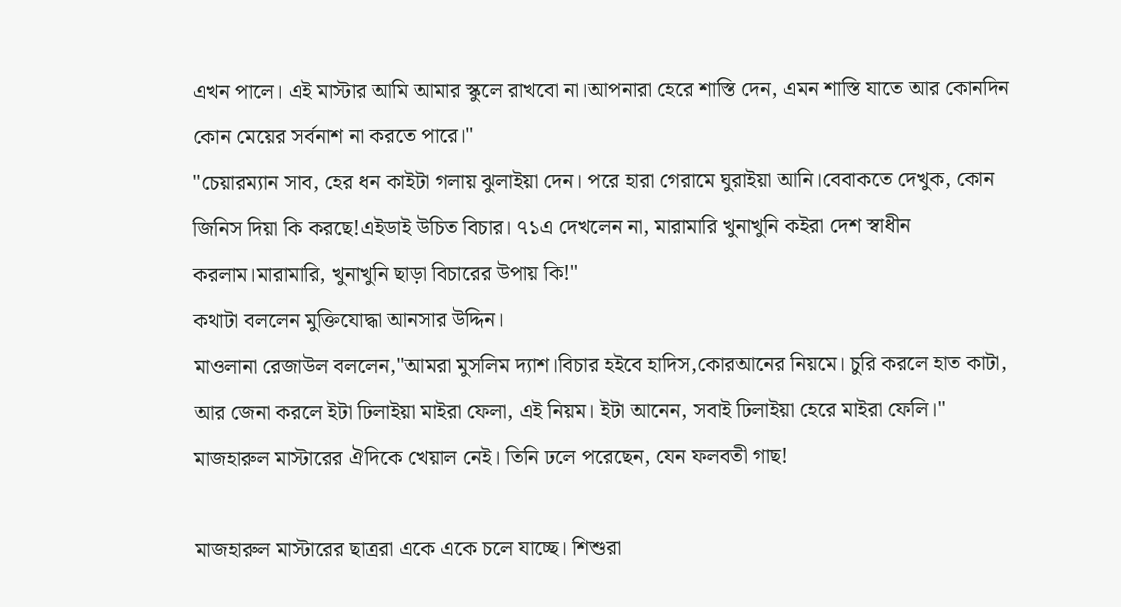এখন পালে। এই মাস্টার আমি আমার স্কুলে রাখবো না।আপনারা হেরে শাস্তি দেন, এমন শাস্তি যাতে আর কোনদিন কোন মেয়ের সর্বনাশ না করতে পারে।"
"চেয়ারম্যান সাব, হের ধন কাইটা গলায় ঝুলাইয়া দেন। পরে হারা গেরামে ঘুরাইয়া আনি।বেবাকতে দেখুক, কোন জিনিস দিয়া কি করছে!এইডাই উচিত বিচার। ৭১এ দেখলেন না, মারামারি খুনাখুনি কইরা দেশ স্বাধীন করলাম।মারামারি, খুনাখুনি ছাড়া বিচারের উপায় কি!"
কথাটা বললেন মুক্তিযোদ্ধা আনসার উদ্দিন।
মাওলানা রেজাউল বললেন,"আমরা মুসলিম দ্যাশ।বিচার হইবে হাদিস,কোরআনের নিয়মে। চুরি করলে হাত কাটা, আর জেনা করলে ইটা ঢিলাইয়া মাইরা ফেলা, এই নিয়ম। ইটা আনেন, সবাই ঢিলাইয়া হেরে মাইরা ফেলি।"
মাজহারুল মাস্টারের ঐদিকে খেয়াল নেই। তিনি ঢলে পরেছেন, যেন ফলবতী গাছ!

মাজহারুল মাস্টারের ছাত্ররা একে একে চলে যাচ্ছে। শিশুরা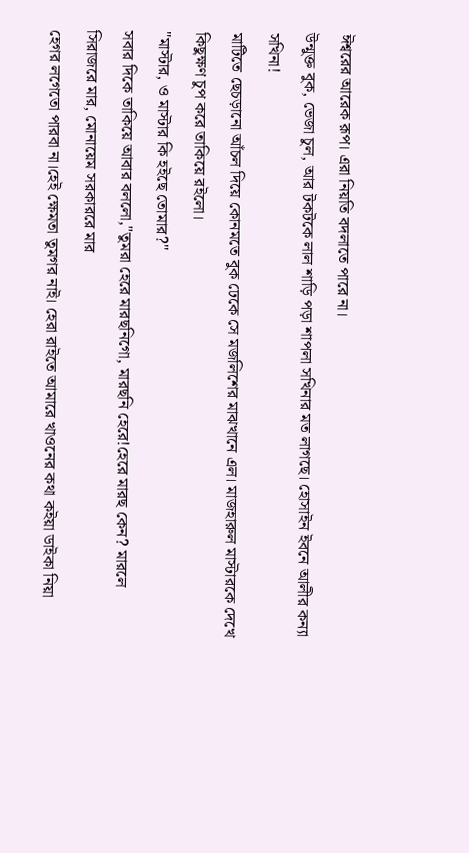ঈশ্বরের আরেক রূপ। এরা নিয়তি বদলাতে পারে না।
উন্মুক্ত বুক, ভেজা চুল, আর টকটকে লাল শাড়ি পড়া শাপলা সখিনার মত লাগছে। হোসাইন ইবনে আলীর কন্যা সখিনা!
মাটিতে ছেচড়ানো আঁচল দিয়ে কোনমতে বুক ঢেকে সে মজলিশের মাঝখানে এল। মাজহারুল মাস্টারকে দেখে কিছুক্ষণ চুপ করে তাকিয়ে রইলো।
"মাস্টার, ও মাস্টার কি হইছে তোমার?"
সবার দিকে তাকিয়ে আবার বললো,"তুমরা হেরে মারছনিগো, মারছনি হেরে!হেরে মারছ কেন? মারলে সিরাজরে মার, মোনায়েম সরকাররে মার
হেগর লগেতো পারবা না।হেই ক্ষেমতা তুমগর নাই। হেরা রাইতে আমারে খাওনের কথা কইয়া ডাইকা নিয়া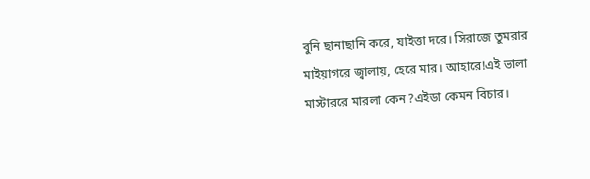বুনি ছানাছানি করে, যাইত্তা দরে। সিরাজে তুমরার মাইয়াগরে জ্বালায়, হেরে মার। আহারে!এই ভালা মাস্টাররে মারলা কেন?এইডা কেমন বিচার।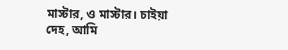মাস্টার, ও মাস্টার। চাইয়া দেহ, আমি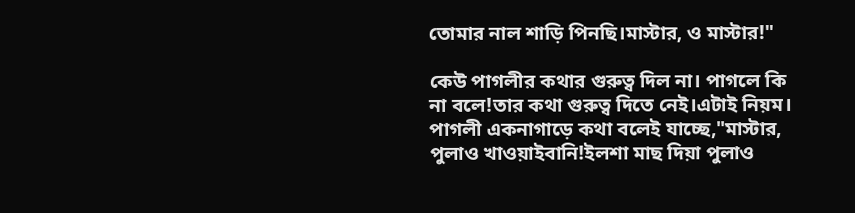তোমার নাল শাড়ি পিনছি।মাস্টার, ও মাস্টার!"

কেউ পাগলীর কথার গুরুত্ব দিল না। পাগলে কি না বলে!তার কথা গুরুত্ব দিতে নেই।এটাই নিয়ম।
পাগলী একনাগাড়ে কথা বলেই যাচ্ছে,"মাস্টার, পুলাও খাওয়াইবানি!ইলশা মাছ দিয়া পুলাও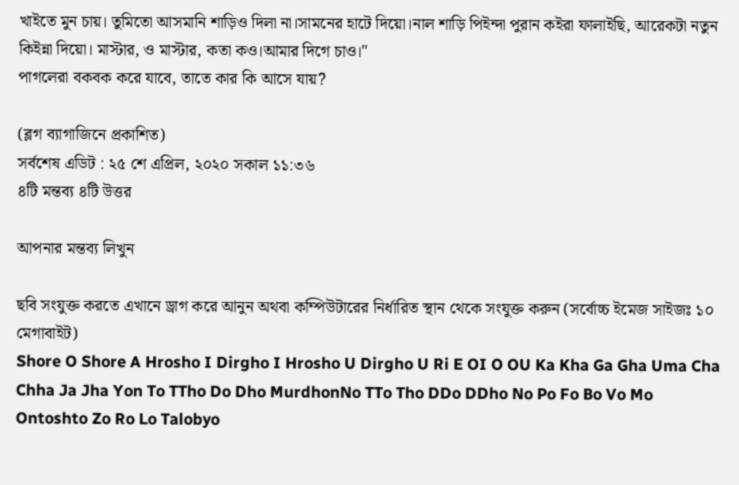খাইতে মুন চায়। তুমিতো আসমানি শাড়িও দিলা না।সামনের হাটে দিয়ো।নাল শাড়ি পিইন্দা পুরান কইরা ফালাইছি, আরেকটা নতুন কিইন্না দিয়ো। মাস্টার, ও মাস্টার, কতা কও।আমার দিগে চাও।"
পাগলেরা বকবক করে যাবে, তাতে কার কি আসে যায়?

(ব্লগ ব্যাগাজিনে প্রকাশিত)
সর্বশেষ এডিট : ২৫ শে এপ্রিল, ২০২০ সকাল ১১:৩৬
৪টি মন্তব্য ৪টি উত্তর

আপনার মন্তব্য লিখুন

ছবি সংযুক্ত করতে এখানে ড্রাগ করে আনুন অথবা কম্পিউটারের নির্ধারিত স্থান থেকে সংযুক্ত করুন (সর্বোচ্চ ইমেজ সাইজঃ ১০ মেগাবাইট)
Shore O Shore A Hrosho I Dirgho I Hrosho U Dirgho U Ri E OI O OU Ka Kha Ga Gha Uma Cha Chha Ja Jha Yon To TTho Do Dho MurdhonNo TTo Tho DDo DDho No Po Fo Bo Vo Mo Ontoshto Zo Ro Lo Talobyo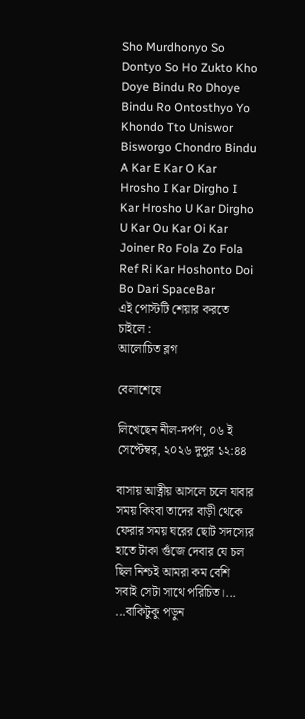Sho Murdhonyo So Dontyo So Ho Zukto Kho Doye Bindu Ro Dhoye Bindu Ro Ontosthyo Yo Khondo Tto Uniswor Bisworgo Chondro Bindu A Kar E Kar O Kar Hrosho I Kar Dirgho I Kar Hrosho U Kar Dirgho U Kar Ou Kar Oi Kar Joiner Ro Fola Zo Fola Ref Ri Kar Hoshonto Doi Bo Dari SpaceBar
এই পোস্টটি শেয়ার করতে চাইলে :
আলোচিত ব্লগ

বেলাশেষে

লিখেছেন নীল-দর্পণ, ০৬ ই সেপ্টেম্বর, ২০২৬ দুপুর ১২:৪৪

বাসায় আত্নীয় আসলে চলে যাবার সময় কিংবা তাদের বাড়ী থেকে ফেরার সময় ঘরের ছোট সদস্যের হাতে টাকা গুঁজে দেবার যে চল ছিল নিশ্চই আমরা কম বেশি সবাই সেটা সাথে পরিচিত।... ...বাকিটুকু পড়ুন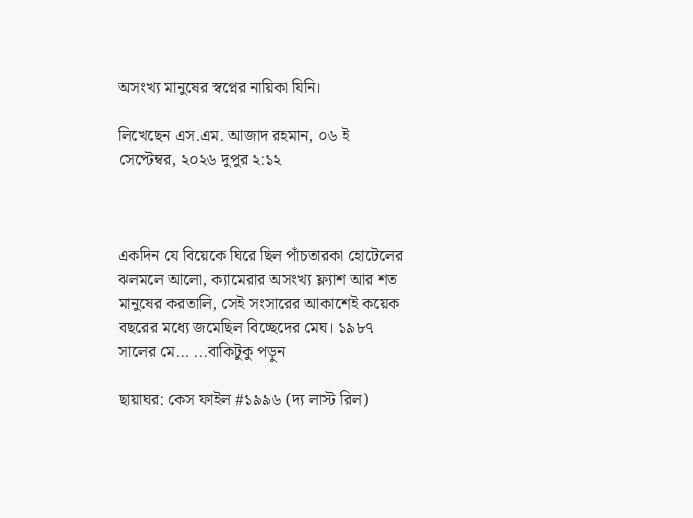অসংখ্য মানুষের স্বপ্নের নায়িকা যিনি।

লিখেছেন এস.এম. আজাদ রহমান, ০৬ ই সেপ্টেম্বর, ২০২৬ দুপুর ২:১২



একদিন যে বিয়েকে ঘিরে ছিল পাঁচতারকা হোটেলের ঝলমলে আলো, ক্যামেরার অসংখ্য ফ্ল্যাশ আর শত মানুষের করতালি, সেই সংসারের আকাশেই কয়েক বছরের মধ্যে জমেছিল বিচ্ছেদের মেঘ। ১৯৮৭ সালের মে... ...বাকিটুকু পড়ুন

ছায়াঘর: কেস ফাইল #১৯৯৬ (দ্য লাস্ট রিল)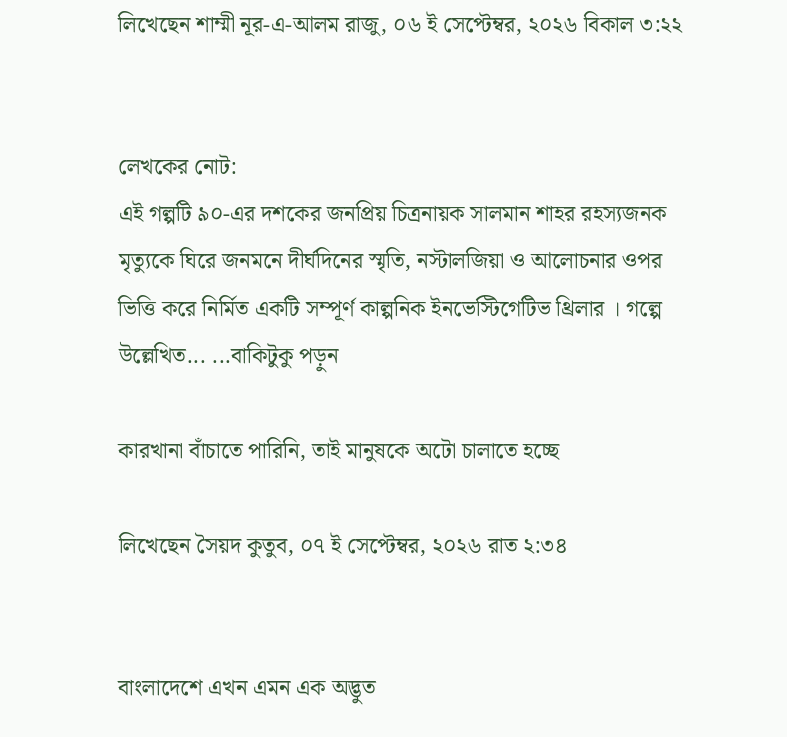লিখেছেন শাম্মী নূর-এ-আলম রাজু, ০৬ ই সেপ্টেম্বর, ২০২৬ বিকাল ৩:২২


লেখকের নোট:
এই গল্পটি ৯০-এর দশকের জনপ্রিয় চিত্রনায়ক সালমান শাহর রহস্যজনক মৃত্যুকে ঘিরে জনমনে দীর্ঘদিনের স্মৃতি, নস্টালজিয়া ও আলোচনার ওপর ভিত্তি করে নির্মিত একটি সম্পূর্ণ কাল্পনিক ইনভেস্টিগেটিভ থ্রিলার । গল্পে উল্লেখিত... ...বাকিটুকু পড়ুন

কারখানা বাঁচাতে পারিনি, তাই মানুষকে অটো চালাতে হচ্ছে

লিখেছেন সৈয়দ কুতুব, ০৭ ই সেপ্টেম্বর, ২০২৬ রাত ২:৩৪


বাংলাদেশে এখন এমন এক অদ্ভুত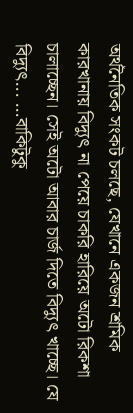অর্থনৈতিক সংকট চলছে, যেখানে একজন শ্রমিক কারখানায় বিদ্যুৎ না পেয়ে চাকরি হারিয়ে অটো রিকশা চালাচ্ছেন। সেই অটো আবার চার্জ দিতে বিদ্যুৎ খাচ্ছে। যে বিদ্যুৎ... ...বাকিটুকু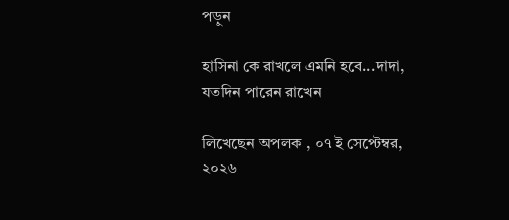পড়ুন

হাসিনা কে রাখলে এমনি হবে...দাদা, যতদিন পারেন রাখেন

লিখেছেন অপলক , ০৭ ই সেপ্টেম্বর, ২০২৬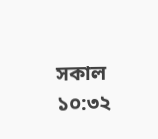সকাল ১০:৩২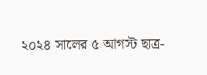২০২৪ সালের ৫ আগস্ট ছাত্র-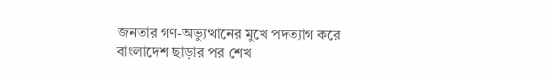জনতার গণ-অভ্যুত্থানের মুখে পদত্যাগ করে বাংলাদেশ ছাড়ার পর শেখ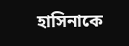হাসিনাকে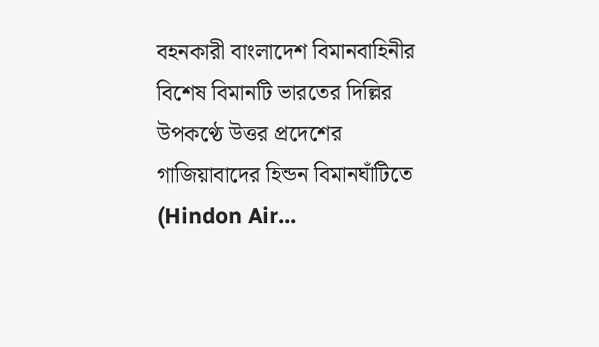বহনকারী বাংলাদেশ বিমানবাহিনীর বিশেষ বিমানটি ভারতের দিল্লির উপকণ্ঠে উত্তর প্রদেশের গাজিয়াবাদের হিন্ডন বিমানঘাঁটিতে (Hindon Air...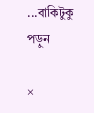...বাকিটুকু পড়ুন

×